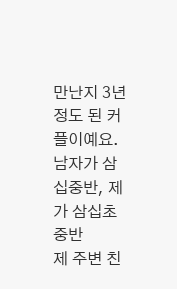만난지 3년정도 된 커플이예요.
남자가 삼십중반, 제가 삼십초중반
제 주변 친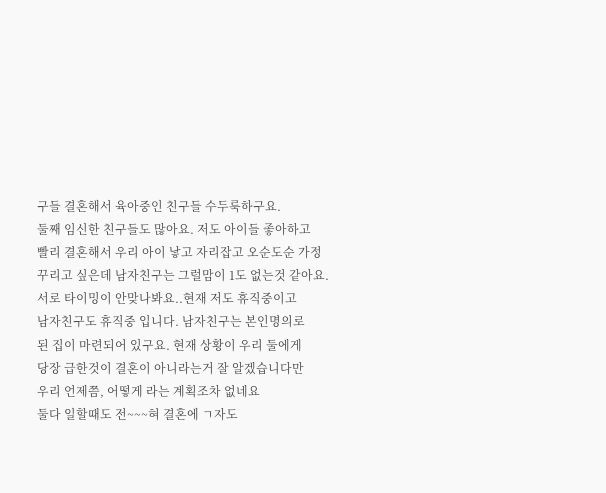구들 결혼해서 육아중인 친구들 수두룩하구요.
둘째 임신한 친구들도 많아요. 저도 아이들 좋아하고
빨리 결혼해서 우리 아이 낳고 자리잡고 오순도순 가정
꾸리고 싶은데 남자친구는 그럴맘이 1도 없는것 같아요.
서로 타이밍이 안맞나봐요..현재 저도 휴직중이고
남자친구도 휴직중 입니다. 남자친구는 본인명의로
된 집이 마련되어 있구요. 현재 상황이 우리 둘에게
당장 급한것이 결혼이 아니라는거 잘 알겠습니다만
우리 언제쯤, 어떻게 라는 계획조차 없네요
둘다 일할때도 전~~~혀 결혼에 ㄱ자도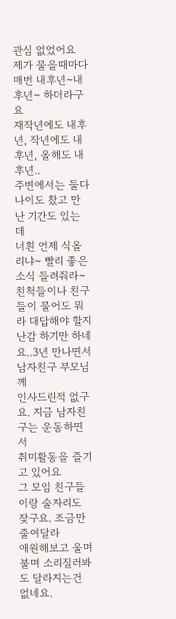관심 없었어요
제가 물을때마다 매번 내후년~내후년~ 하더라구요
재작년에도 내후년, 작년에도 내후년, 올해도 내후년..
주변에서는 둘다 나이도 찼고 만난 기간도 있는데
너흰 언제 식올리냐~ 빨리 좋은 소식 들려줘라~
친척들이나 친구들이 물어도 뭐라 대답해야 할지
난감 하기만 하네요..3년 만나면서 남자친구 부모님께
인사드린적 없구요. 지금 남자친구는 운동하면서
취미활동을 즐기고 있어요
그 모임 친구들이랑 술자리도 잦구요. 조금만 줄여달라
애원해보고 울며불며 소리질러봐도 달라지는건 없네요.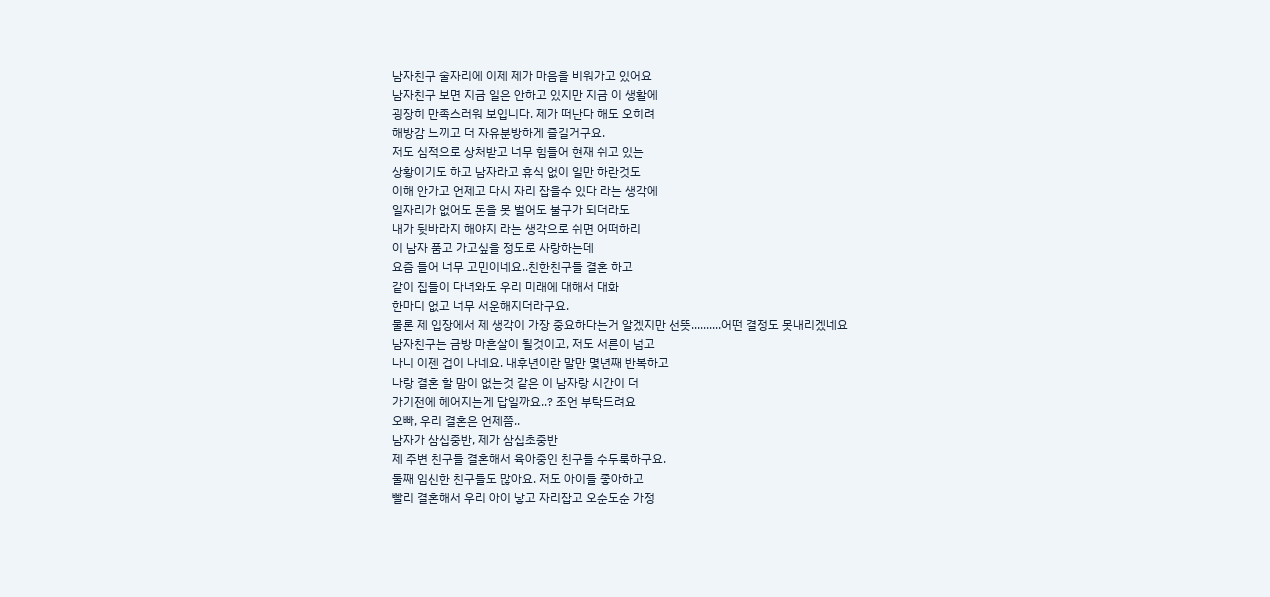남자친구 술자리에 이제 제가 마음을 비워가고 있어요
남자친구 보면 지금 일은 안하고 있지만 지금 이 생활에
굉장히 만족스러워 보입니다. 제가 떠난다 해도 오히려
해방감 느끼고 더 자유분방하게 즐길거구요.
저도 심적으로 상처받고 너무 힘들어 현재 쉬고 있는
상황이기도 하고 남자라고 휴식 없이 일만 하란것도
이해 안가고 언제고 다시 자리 잡을수 있다 라는 생각에
일자리가 없어도 돈을 못 벌어도 불구가 되더라도
내가 뒷바라지 해야지 라는 생각으로 쉬면 어떠하리
이 남자 품고 가고싶을 정도로 사랑하는데
요즘 들어 너무 고민이네요..친한친구들 결혼 하고
같이 집들이 다녀와도 우리 미래에 대해서 대화
한마디 없고 너무 서운해지더라구요.
물론 제 입장에서 제 생각이 가장 중요하다는거 알겠지만 선뜻..........어떤 결정도 못내리겠네요
남자친구는 금방 마흔살이 될것이고, 저도 서른이 넘고
나니 이젠 겁이 나네요. 내후년이란 말만 몇년째 반복하고
나랑 결혼 할 맘이 없는것 같은 이 남자랑 시간이 더
가기전에 헤어지는게 답일까요..? 조언 부탁드려요
오빠, 우리 결혼은 언제쯤..
남자가 삼십중반, 제가 삼십초중반
제 주변 친구들 결혼해서 육아중인 친구들 수두룩하구요.
둘째 임신한 친구들도 많아요. 저도 아이들 좋아하고
빨리 결혼해서 우리 아이 낳고 자리잡고 오순도순 가정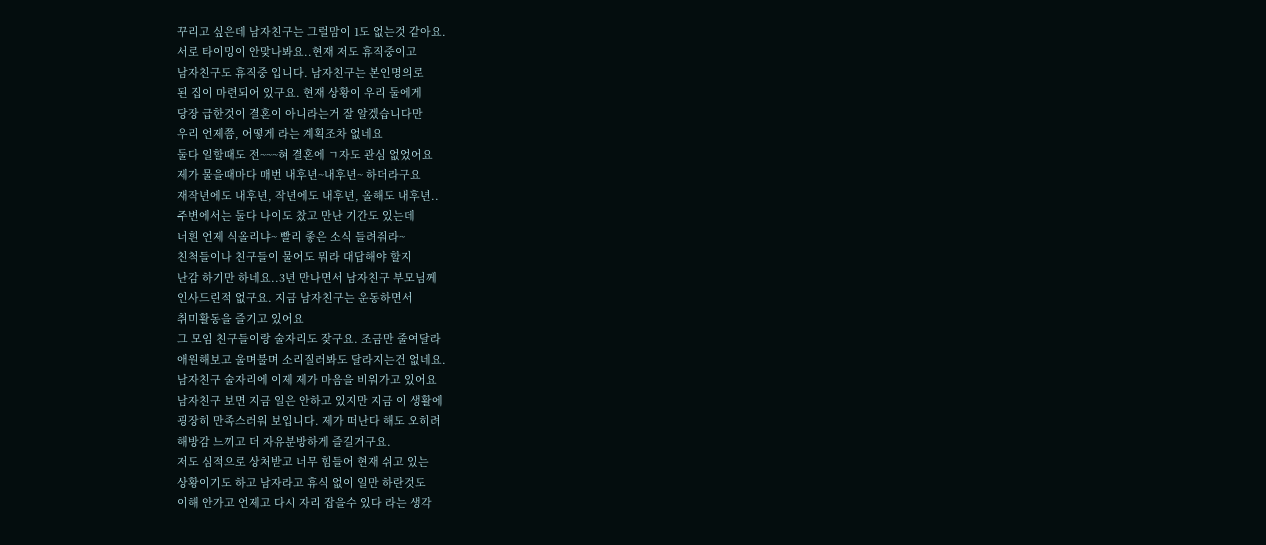꾸리고 싶은데 남자친구는 그럴맘이 1도 없는것 같아요.
서로 타이밍이 안맞나봐요..현재 저도 휴직중이고
남자친구도 휴직중 입니다. 남자친구는 본인명의로
된 집이 마련되어 있구요. 현재 상황이 우리 둘에게
당장 급한것이 결혼이 아니라는거 잘 알겠습니다만
우리 언제쯤, 어떻게 라는 계획조차 없네요
둘다 일할때도 전~~~혀 결혼에 ㄱ자도 관심 없었어요
제가 물을때마다 매번 내후년~내후년~ 하더라구요
재작년에도 내후년, 작년에도 내후년, 올해도 내후년..
주변에서는 둘다 나이도 찼고 만난 기간도 있는데
너흰 언제 식올리냐~ 빨리 좋은 소식 들려줘라~
친척들이나 친구들이 물어도 뭐라 대답해야 할지
난감 하기만 하네요..3년 만나면서 남자친구 부모님께
인사드린적 없구요. 지금 남자친구는 운동하면서
취미활동을 즐기고 있어요
그 모임 친구들이랑 술자리도 잦구요. 조금만 줄여달라
애원해보고 울며불며 소리질러봐도 달라지는건 없네요.
남자친구 술자리에 이제 제가 마음을 비워가고 있어요
남자친구 보면 지금 일은 안하고 있지만 지금 이 생활에
굉장히 만족스러워 보입니다. 제가 떠난다 해도 오히려
해방감 느끼고 더 자유분방하게 즐길거구요.
저도 심적으로 상처받고 너무 힘들어 현재 쉬고 있는
상황이기도 하고 남자라고 휴식 없이 일만 하란것도
이해 안가고 언제고 다시 자리 잡을수 있다 라는 생각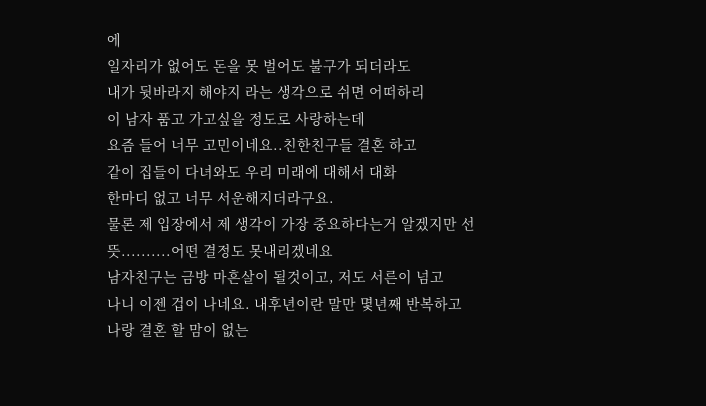에
일자리가 없어도 돈을 못 벌어도 불구가 되더라도
내가 뒷바라지 해야지 라는 생각으로 쉬면 어떠하리
이 남자 품고 가고싶을 정도로 사랑하는데
요즘 들어 너무 고민이네요..친한친구들 결혼 하고
같이 집들이 다녀와도 우리 미래에 대해서 대화
한마디 없고 너무 서운해지더라구요.
물론 제 입장에서 제 생각이 가장 중요하다는거 알겠지만 선뜻..........어떤 결정도 못내리겠네요
남자친구는 금방 마흔살이 될것이고, 저도 서른이 넘고
나니 이젠 겁이 나네요. 내후년이란 말만 몇년째 반복하고
나랑 결혼 할 맘이 없는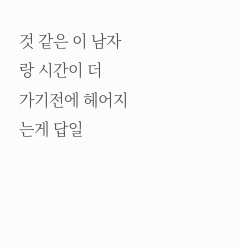것 같은 이 남자랑 시간이 더
가기전에 헤어지는게 답일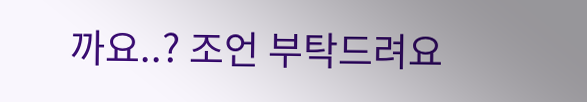까요..? 조언 부탁드려요